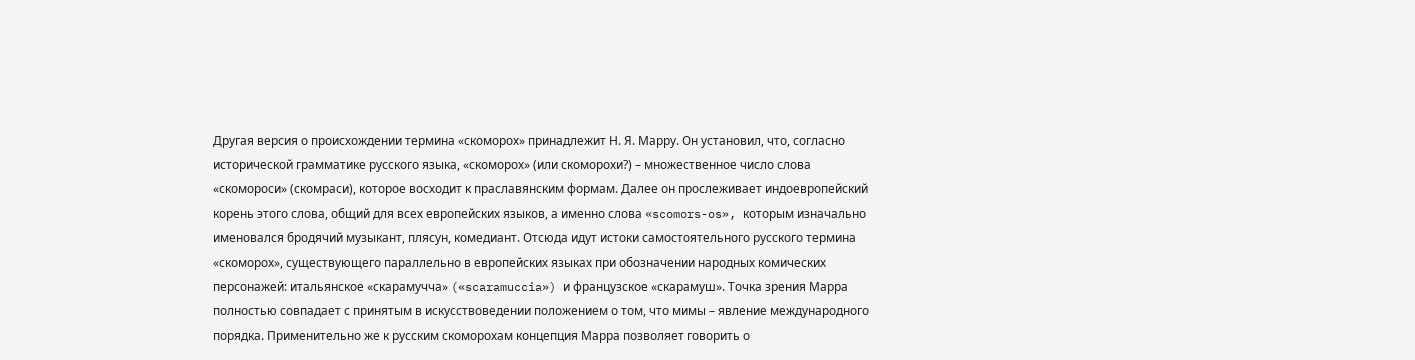Другая версия о происхождении термина «скоморох» принадлежит Н. Я. Марру. Он установил, что, согласно исторической грамматике русского языка, «скоморох» (или скоморохи?) – множественное число слова «скомороси» (скомраси), которое восходит к праславянским формам. Далее он прослеживает индоевропейский корень этого слова, общий для всех европейских языков, а именно слова «scomors-os», которым изначально именовался бродячий музыкант, плясун, комедиант. Отсюда идут истоки самостоятельного русского термина «скоморох», существующего параллельно в европейских языках при обозначении народных комических персонажей: итальянское «скарамучча» («scaramuccia») и французское «скарамуш». Точка зрения Марра полностью совпадает с принятым в искусствоведении положением о том, что мимы – явление международного порядка. Применительно же к русским скоморохам концепция Марра позволяет говорить о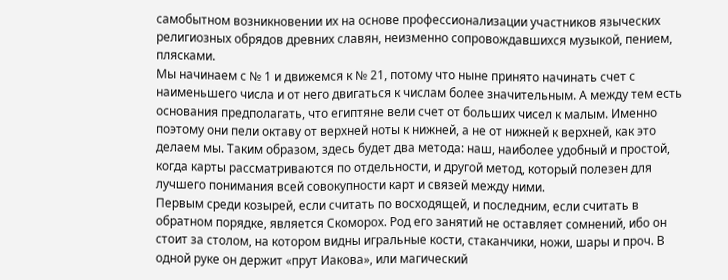самобытном возникновении их на основе профессионализации участников языческих религиозных обрядов древних славян, неизменно сопровождавшихся музыкой, пением, плясками.
Мы начинаем с № 1 и движемся к № 21, потому что ныне принято начинать счет с наименьшего числа и от него двигаться к числам более значительным. А между тем есть основания предполагать, что египтяне вели счет от больших чисел к малым. Именно поэтому они пели октаву от верхней ноты к нижней, а не от нижней к верхней, как это делаем мы. Таким образом, здесь будет два метода: наш, наиболее удобный и простой, когда карты рассматриваются по отдельности, и другой метод, который полезен для лучшего понимания всей совокупности карт и связей между ними.
Первым среди козырей, если считать по восходящей, и последним, если считать в обратном порядке, является Скоморох. Род его занятий не оставляет сомнений, ибо он стоит за столом, на котором видны игральные кости, стаканчики, ножи, шары и проч. В одной руке он держит «прут Иакова», или магический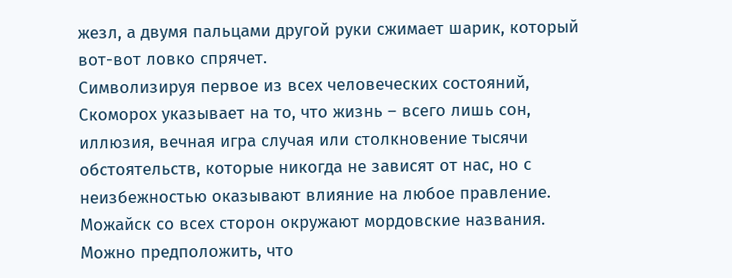жезл, а двумя пальцами другой руки сжимает шарик, который вот-вот ловко спрячет.
Символизируя первое из всех человеческих состояний, Скоморох указывает на то, что жизнь – всего лишь сон, иллюзия, вечная игра случая или столкновение тысячи обстоятельств, которые никогда не зависят от нас, но с неизбежностью оказывают влияние на любое правление.
Можайск со всех сторон окружают мордовские названия. Можно предположить, что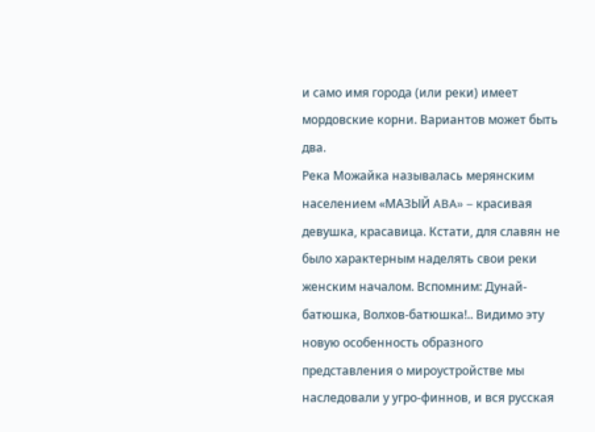и само имя города (или реки) имеет мордовские корни. Вариантов может быть два.
Река Можайка называлась мерянским населением «МАЗЫЙ ABA» – красивая девушка, красавица. Кстати, для славян не было характерным наделять свои реки женским началом. Вспомним: Дунай-батюшка, Волхов-батюшка!.. Видимо эту новую особенность образного представления о мироустройстве мы наследовали у угро-финнов, и вся русская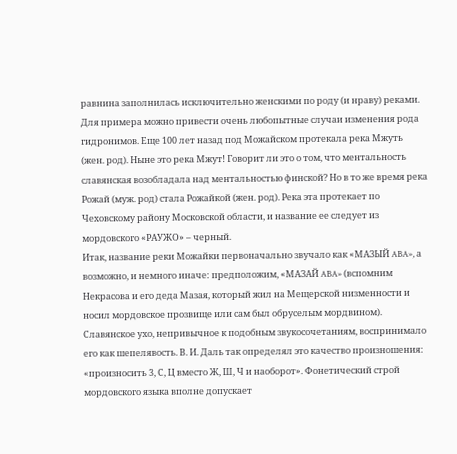равнина заполнилась исключительно женскими по роду (и нраву) реками.
Для примера можно привести очень любопытные случаи изменения рода гидронимов. Еще 100 лет назад под Можайском протекала река Мжуть (жен. род). Ныне это река Мжут! Говорит ли это о том, что ментальность славянская возобладала над ментальностью финской? Но в то же время река Рожай (муж. род) стала Рожайкой (жен. род). Река эта протекает по Чеховскому району Московской области, и название ее следует из мордовского «РАУЖО» – черный.
Итак, название реки Можайки первоначально звучало как «МАЗЫЙ ABA», а возможно, и немного иначе: предположим, «МАЗАЙ ABA» (вспомним Некрасова и его деда Мазая, который жил на Мещерской низменности и носил мордовское прозвище или сам был обруселым мордвином). Славянское ухо, непривычное к подобным звукосочетаниям, воспринимало его как шепелявость. В. И. Даль так определял это качество произношения: «произносить 3, С, Ц вместо Ж, Ш, Ч и наоборот». Фонетический строй мордовского языка вполне допускает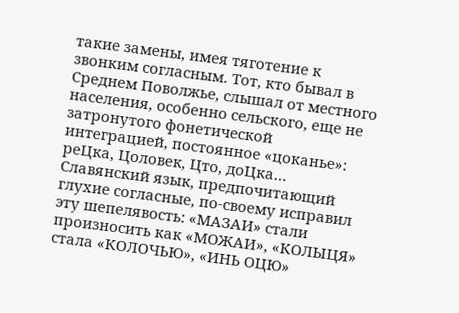такие замены, имея тяготение к звонким согласным. Тот, кто бывал в Среднем Поволжье, слышал от местного населения, особенно сельского, еще не затронутого фонетической интеграцией, постоянное «цоканье»: реЦка, Цоловек, Цто, доЦка… Славянский язык, предпочитающий глухие согласные, по-своему исправил эту шепелявость: «МАЗАИ» стали произносить как «МОЖАИ», «КОЛЫЦЯ» стала «КОЛОЧЬЮ», «ИНЬ ОЦЮ»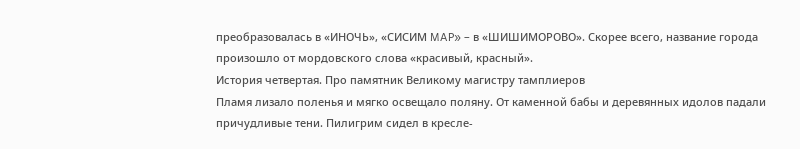преобразовалась в «ИНОЧЬ», «СИСИМ MAP» – в «ШИШИМОРОВО». Скорее всего, название города произошло от мордовского слова «красивый, красный».
История четвертая. Про памятник Великому магистру тамплиеров
Пламя лизало поленья и мягко освещало поляну. От каменной бабы и деревянных идолов падали причудливые тени. Пилигрим сидел в кресле-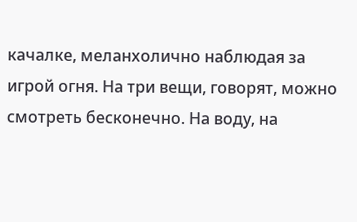качалке, меланхолично наблюдая за игрой огня. На три вещи, говорят, можно смотреть бесконечно. На воду, на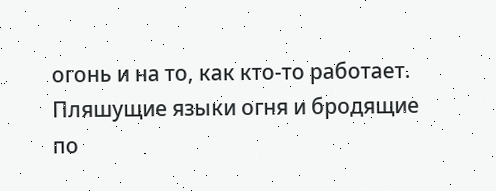огонь и на то, как кто-то работает. Пляшущие языки огня и бродящие по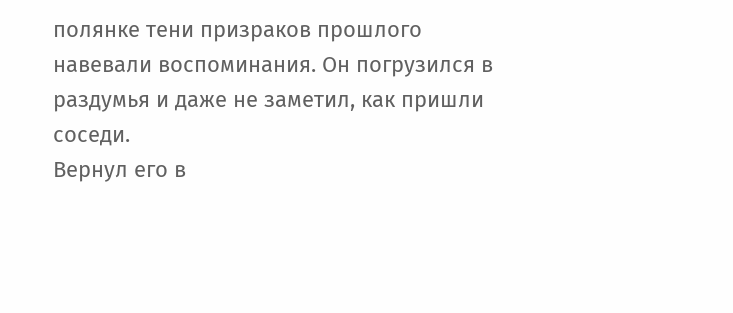полянке тени призраков прошлого навевали воспоминания. Он погрузился в раздумья и даже не заметил, как пришли соседи.
Вернул его в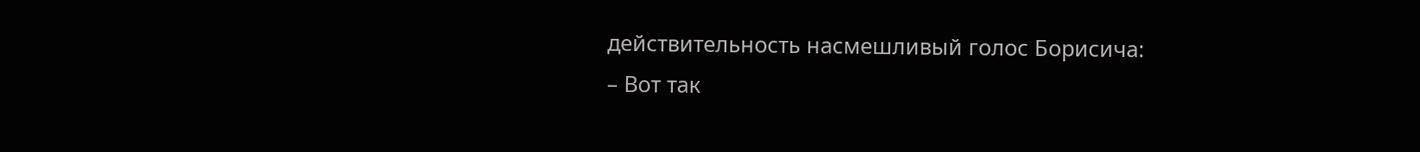действительность насмешливый голос Борисича:
– Вот так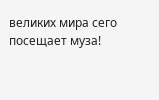великих мира сего посещает муза!